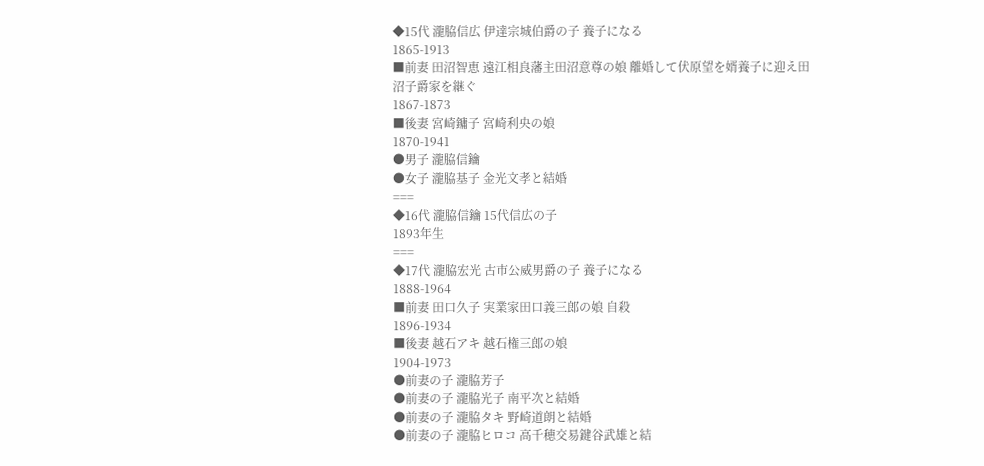◆15代 瀧脇信広 伊達宗城伯爵の子 養子になる
1865-1913
■前妻 田沼智恵 遠江相良藩主田沼意尊の娘 離婚して伏原望を婿養子に迎え田沼子爵家を継ぐ
1867-1873
■後妻 宮崎鏞子 宮崎利央の娘
1870-1941
●男子 瀧脇信鑰
●女子 瀧脇基子 金光文孝と結婚
===
◆16代 瀧脇信鑰 15代信広の子
1893年生
===
◆17代 瀧脇宏光 古市公威男爵の子 養子になる
1888-1964
■前妻 田口久子 実業家田口義三郎の娘 自殺
1896-1934
■後妻 越石アキ 越石権三郎の娘
1904-1973
●前妻の子 瀧脇芳子
●前妻の子 瀧脇光子 南平次と結婚
●前妻の子 瀧脇タキ 野崎道朗と結婚
●前妻の子 瀧脇ヒロコ 高千穂交易鍵谷武雄と結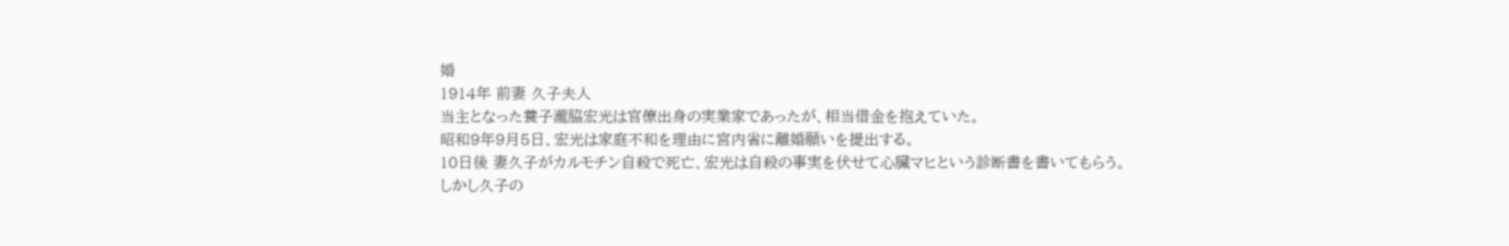婚
1914年 前妻 久子夫人
当主となった養子瀧脇宏光は官僚出身の実業家であったが、相当借金を抱えていた。
昭和9年9月5日、宏光は家庭不和を理由に宮内省に離婚願いを提出する。
10日後 妻久子がカルモチン自殺で死亡、宏光は自殺の事実を伏せて心臓マヒという診断書を書いてもらう。
しかし久子の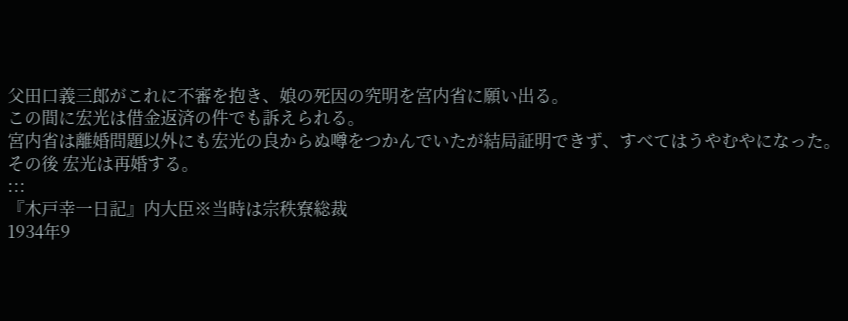父田口義三郎がこれに不審を抱き、娘の死因の究明を宮内省に願い出る。
この間に宏光は借金返済の件でも訴えられる。
宮内省は離婚問題以外にも宏光の良からぬ噂をつかんでいたが結局証明できず、すべてはうやむやになった。
その後 宏光は再婚する。
:::
『木戸幸一日記』内大臣※当時は宗秩寮総裁
1934年9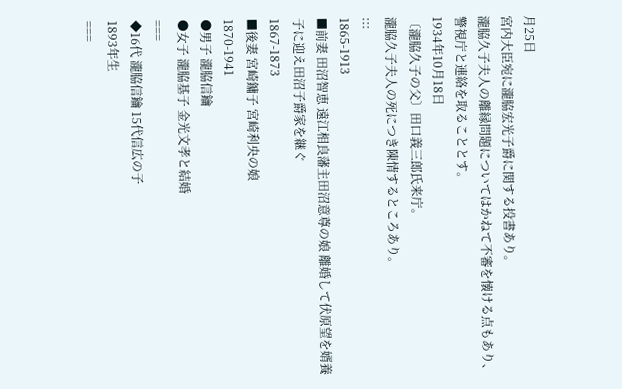月25日
宮内大臣宛に瀧脇宏光子爵に関する投書あり。
瀧脇久子夫人の離縁問題についてはかねて不審を懐ける点もあり、警視庁と連絡を取ることとす。
1934年10月18日
〔瀧脇久子の父〕田口義三郎氏来庁。
瀧脇久子夫人の死につき陳情するところあり。
:::
1865-1913
■前妻 田沼智恵 遠江相良藩主田沼意尊の娘 離婚して伏原望を婿養子に迎え田沼子爵家を継ぐ
1867-1873
■後妻 宮崎鏞子 宮崎利央の娘
1870-1941
●男子 瀧脇信鑰
●女子 瀧脇基子 金光文孝と結婚
===
◆16代 瀧脇信鑰 15代信広の子
1893年生
===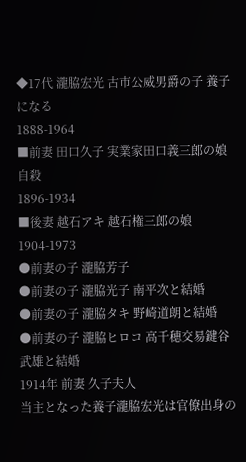◆17代 瀧脇宏光 古市公威男爵の子 養子になる
1888-1964
■前妻 田口久子 実業家田口義三郎の娘 自殺
1896-1934
■後妻 越石アキ 越石権三郎の娘
1904-1973
●前妻の子 瀧脇芳子
●前妻の子 瀧脇光子 南平次と結婚
●前妻の子 瀧脇タキ 野崎道朗と結婚
●前妻の子 瀧脇ヒロコ 高千穂交易鍵谷武雄と結婚
1914年 前妻 久子夫人
当主となった養子瀧脇宏光は官僚出身の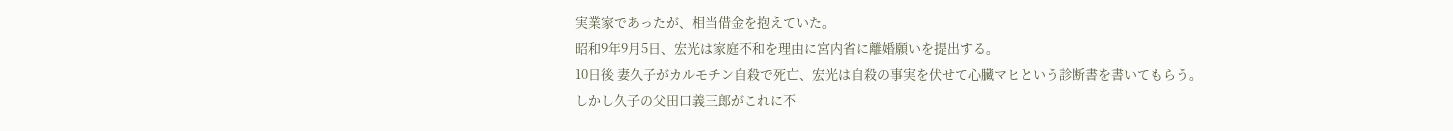実業家であったが、相当借金を抱えていた。
昭和9年9月5日、宏光は家庭不和を理由に宮内省に離婚願いを提出する。
10日後 妻久子がカルモチン自殺で死亡、宏光は自殺の事実を伏せて心臓マヒという診断書を書いてもらう。
しかし久子の父田口義三郎がこれに不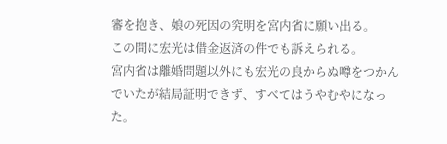審を抱き、娘の死因の究明を宮内省に願い出る。
この間に宏光は借金返済の件でも訴えられる。
宮内省は離婚問題以外にも宏光の良からぬ噂をつかんでいたが結局証明できず、すべてはうやむやになった。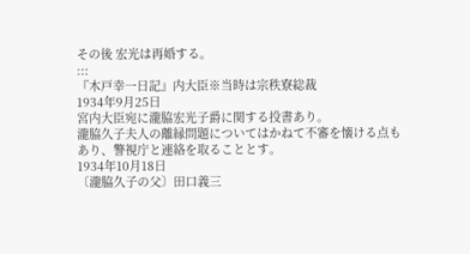その後 宏光は再婚する。
:::
『木戸幸一日記』内大臣※当時は宗秩寮総裁
1934年9月25日
宮内大臣宛に瀧脇宏光子爵に関する投書あり。
瀧脇久子夫人の離縁問題についてはかねて不審を懐ける点もあり、警視庁と連絡を取ることとす。
1934年10月18日
〔瀧脇久子の父〕田口義三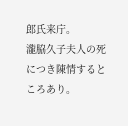郎氏来庁。
瀧脇久子夫人の死につき陳情するところあり。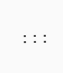:::